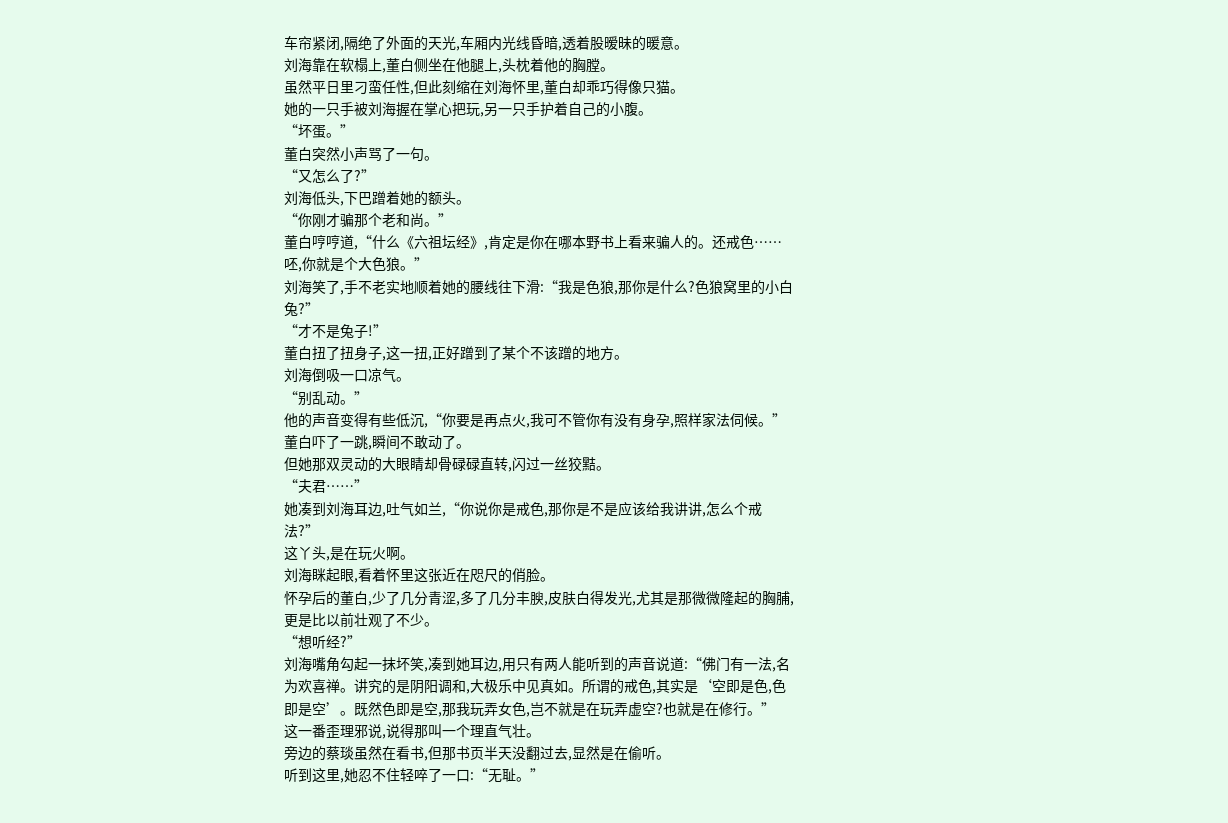车帘紧闭,隔绝了外面的天光,车厢内光线昏暗,透着股暧昧的暖意。
刘海靠在软榻上,董白侧坐在他腿上,头枕着他的胸膛。
虽然平日里刁蛮任性,但此刻缩在刘海怀里,董白却乖巧得像只猫。
她的一只手被刘海握在掌心把玩,另一只手护着自己的小腹。
“坏蛋。”
董白突然小声骂了一句。
“又怎么了?”
刘海低头,下巴蹭着她的额头。
“你刚才骗那个老和尚。”
董白哼哼道,“什么《六祖坛经》,肯定是你在哪本野书上看来骗人的。还戒色……呸,你就是个大色狼。”
刘海笑了,手不老实地顺着她的腰线往下滑:“我是色狼,那你是什么?色狼窝里的小白兔?”
“才不是兔子!”
董白扭了扭身子,这一扭,正好蹭到了某个不该蹭的地方。
刘海倒吸一口凉气。
“别乱动。”
他的声音变得有些低沉,“你要是再点火,我可不管你有没有身孕,照样家法伺候。”
董白吓了一跳,瞬间不敢动了。
但她那双灵动的大眼睛却骨碌碌直转,闪过一丝狡黠。
“夫君……”
她凑到刘海耳边,吐气如兰,“你说你是戒色,那你是不是应该给我讲讲,怎么个戒法?”
这丫头,是在玩火啊。
刘海眯起眼,看着怀里这张近在咫尺的俏脸。
怀孕后的董白,少了几分青涩,多了几分丰腴,皮肤白得发光,尤其是那微微隆起的胸脯,更是比以前壮观了不少。
“想听经?”
刘海嘴角勾起一抹坏笑,凑到她耳边,用只有两人能听到的声音说道:“佛门有一法,名为欢喜禅。讲究的是阴阳调和,大极乐中见真如。所谓的戒色,其实是‘空即是色,色即是空’。既然色即是空,那我玩弄女色,岂不就是在玩弄虚空?也就是在修行。”
这一番歪理邪说,说得那叫一个理直气壮。
旁边的蔡琰虽然在看书,但那书页半天没翻过去,显然是在偷听。
听到这里,她忍不住轻啐了一口:“无耻。”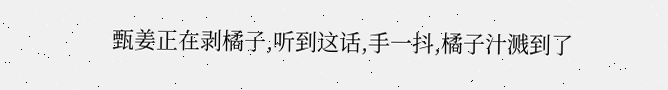甄姜正在剥橘子,听到这话,手一抖,橘子汁溅到了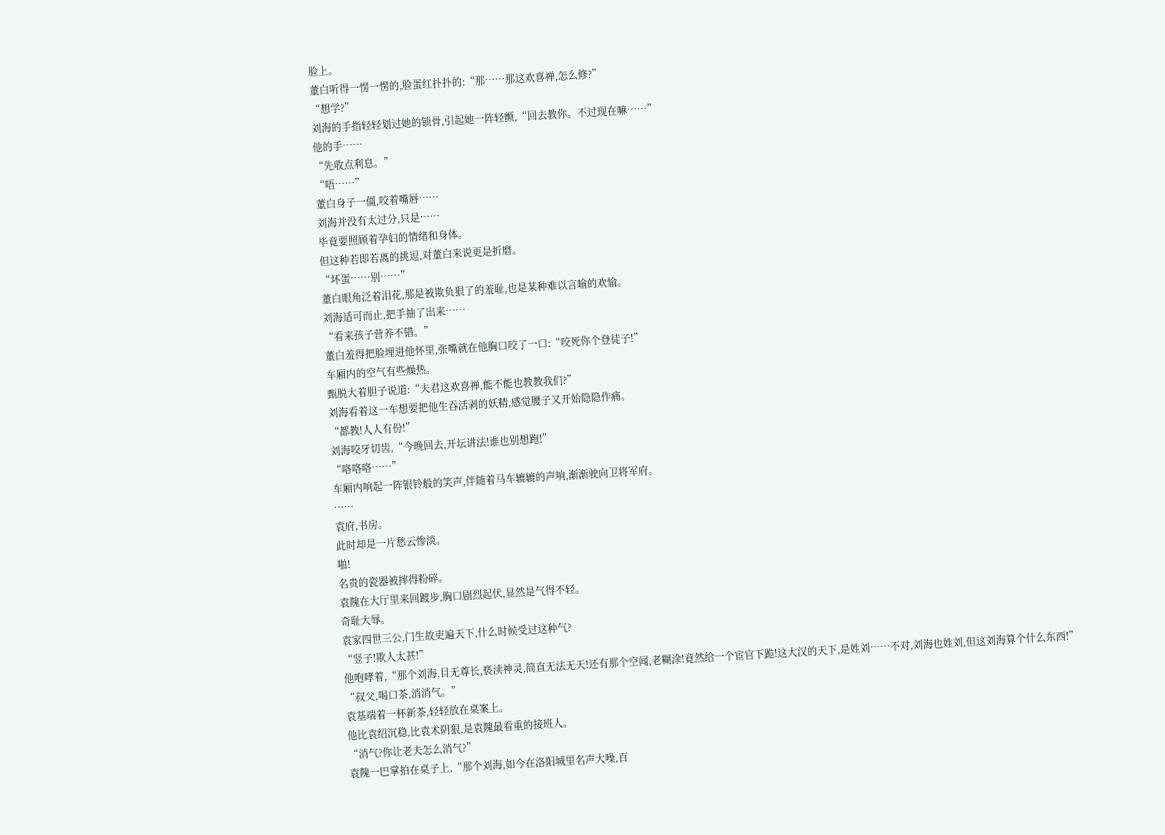脸上。
董白听得一愣一愣的,脸蛋红扑扑的:“那……那这欢喜禅,怎么修?”
“想学?”
刘海的手指轻轻划过她的锁骨,引起她一阵轻颤,“回去教你。不过现在嘛……”
他的手……
“先收点利息。”
“唔……”
董白身子一僵,咬着嘴唇……
刘海并没有太过分,只是……
毕竟要照顾着孕妇的情绪和身体。
但这种若即若离的挑逗,对董白来说更是折磨。
“坏蛋……别……”
董白眼角泛着泪花,那是被欺负狠了的羞耻,也是某种难以言喻的欢愉。
刘海适可而止,把手抽了出来……
“看来孩子营养不错。”
董白羞得把脸埋进他怀里,张嘴就在他胸口咬了一口:“咬死你个登徒子!”
车厢内的空气有些燥热。
甄脱大着胆子说道:“夫君这欢喜禅,能不能也教教我们?”
刘海看着这一车想要把他生吞活剥的妖精,感觉腰子又开始隐隐作痛。
“都教!人人有份!”
刘海咬牙切齿,“今晚回去,开坛讲法!谁也别想跑!”
“咯咯咯……”
车厢内响起一阵银铃般的笑声,伴随着马车辘辘的声响,渐渐驶向卫将军府。
……
袁府,书房。
此时却是一片愁云惨淡。
啪!
名贵的瓷器被摔得粉碎。
袁隗在大厅里来回踱步,胸口剧烈起伏,显然是气得不轻。
奇耻大辱。
袁家四世三公,门生故吏遍天下,什么时候受过这种气?
“竖子!欺人太甚!”
他咆哮着,“那个刘海,目无尊长,亵渎神灵,简直无法无天!还有那个空闻,老糊涂!竟然给一个宦官下跪!这大汉的天下,是姓刘……不对,刘海也姓刘,但这刘海算个什么东西!”
“叔父,喝口茶,消消气。”
袁基端着一杯新茶,轻轻放在桌案上。
他比袁绍沉稳,比袁术阴狠,是袁隗最看重的接班人。
“消气?你让老夫怎么消气?”
袁隗一巴掌拍在桌子上,“那个刘海,如今在洛阳城里名声大噪,百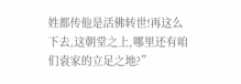姓都传他是活佛转世!再这么下去,这朝堂之上,哪里还有咱们袁家的立足之地?”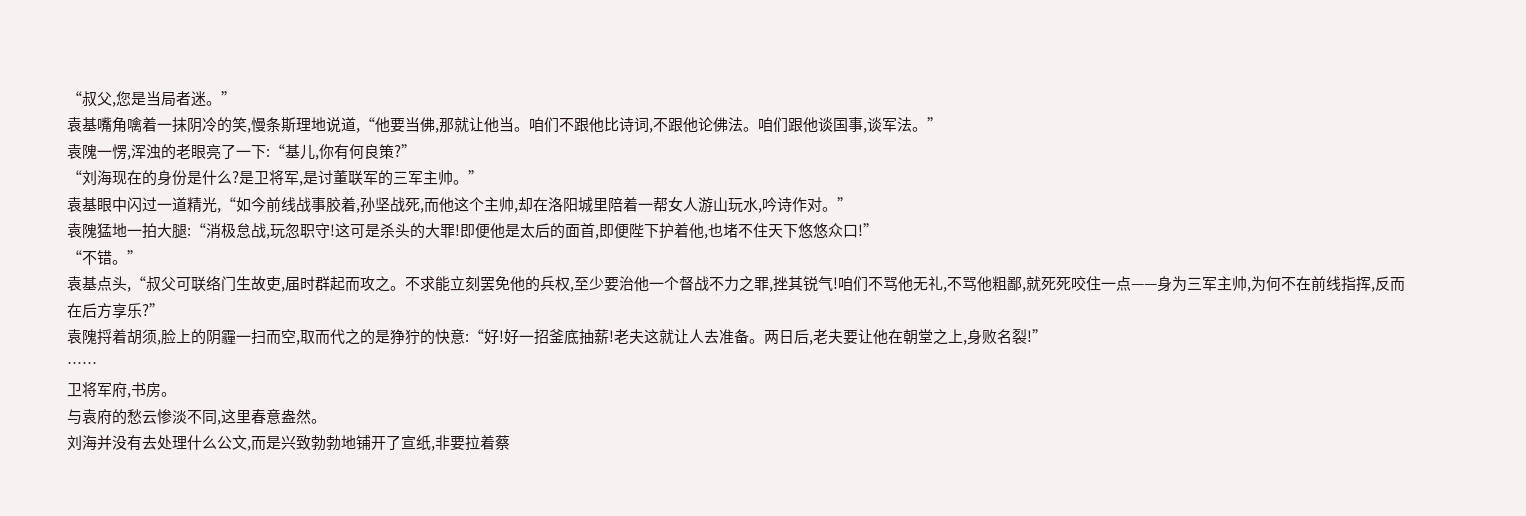“叔父,您是当局者迷。”
袁基嘴角噙着一抹阴冷的笑,慢条斯理地说道,“他要当佛,那就让他当。咱们不跟他比诗词,不跟他论佛法。咱们跟他谈国事,谈军法。”
袁隗一愣,浑浊的老眼亮了一下:“基儿,你有何良策?”
“刘海现在的身份是什么?是卫将军,是讨董联军的三军主帅。”
袁基眼中闪过一道精光,“如今前线战事胶着,孙坚战死,而他这个主帅,却在洛阳城里陪着一帮女人游山玩水,吟诗作对。”
袁隗猛地一拍大腿:“消极怠战,玩忽职守!这可是杀头的大罪!即便他是太后的面首,即便陛下护着他,也堵不住天下悠悠众口!”
“不错。”
袁基点头,“叔父可联络门生故吏,届时群起而攻之。不求能立刻罢免他的兵权,至少要治他一个督战不力之罪,挫其锐气!咱们不骂他无礼,不骂他粗鄙,就死死咬住一点——身为三军主帅,为何不在前线指挥,反而在后方享乐?”
袁隗捋着胡须,脸上的阴霾一扫而空,取而代之的是狰狞的快意:“好!好一招釜底抽薪!老夫这就让人去准备。两日后,老夫要让他在朝堂之上,身败名裂!”
……
卫将军府,书房。
与袁府的愁云惨淡不同,这里春意盎然。
刘海并没有去处理什么公文,而是兴致勃勃地铺开了宣纸,非要拉着蔡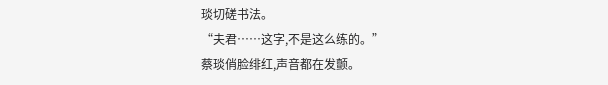琰切磋书法。
“夫君……这字,不是这么练的。”
蔡琰俏脸绯红,声音都在发颤。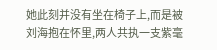她此刻并没有坐在椅子上,而是被刘海抱在怀里,两人共执一支紫毫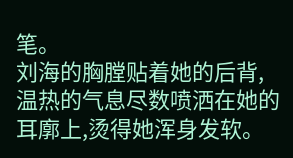笔。
刘海的胸膛贴着她的后背,温热的气息尽数喷洒在她的耳廓上,烫得她浑身发软。